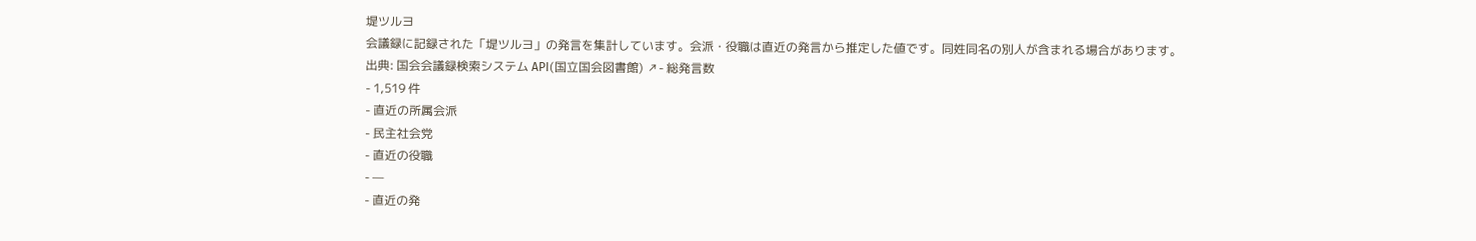堤ツルヨ
会議録に記録された「堤ツルヨ」の発言を集計しています。会派・役職は直近の発言から推定した値です。同姓同名の別人が含まれる場合があります。
出典: 国会会議録検索システム API(国立国会図書館) ↗- 総発言数
- 1,519 件
- 直近の所属会派
- 民主社会党
- 直近の役職
- —
- 直近の発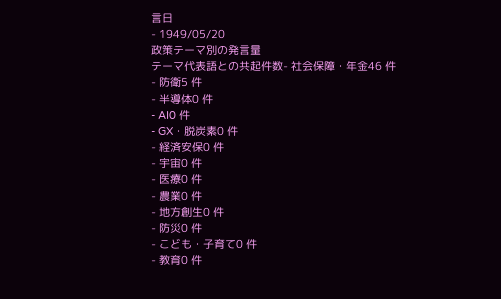言日
- 1949/05/20
政策テーマ別の発言量
テーマ代表語との共起件数- 社会保障・年金46 件
- 防衛5 件
- 半導体0 件
- AI0 件
- GX・脱炭素0 件
- 経済安保0 件
- 宇宙0 件
- 医療0 件
- 農業0 件
- 地方創生0 件
- 防災0 件
- こども・子育て0 件
- 教育0 件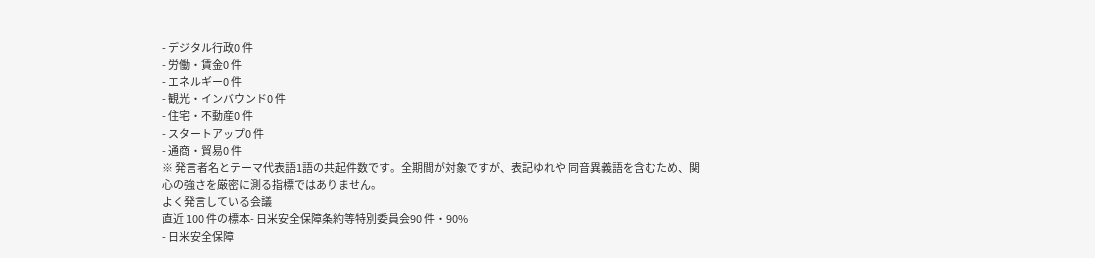- デジタル行政0 件
- 労働・賃金0 件
- エネルギー0 件
- 観光・インバウンド0 件
- 住宅・不動産0 件
- スタートアップ0 件
- 通商・貿易0 件
※ 発言者名とテーマ代表語1語の共起件数です。全期間が対象ですが、表記ゆれや 同音異義語を含むため、関心の強さを厳密に測る指標ではありません。
よく発言している会議
直近 100 件の標本- 日米安全保障条約等特別委員会90 件・90%
- 日米安全保障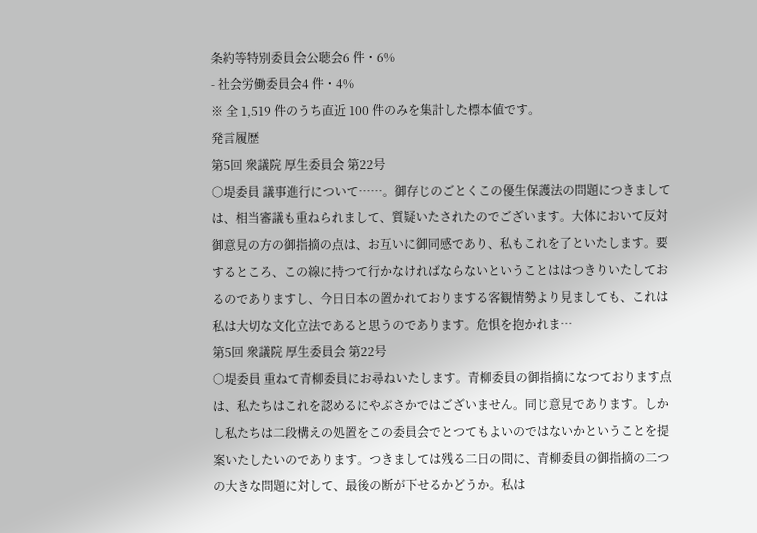条約等特別委員会公聴会6 件・6%
- 社会労働委員会4 件・4%
※ 全 1,519 件のうち直近 100 件のみを集計した標本値です。
発言履歴
第5回 衆議院 厚生委員会 第22号
○堤委員 議事進行について……。御存じのごとくこの優生保護法の問題につきましては、相当審議も重ねられまして、質疑いたされたのでございます。大体において反対御意見の方の御指摘の点は、お互いに御同感であり、私もこれを了といたします。要するところ、この線に持つて行かなければならないということははつきりいたしておるのでありますし、今日日本の置かれておりまする客観情勢より見ましても、これは私は大切な文化立法であると思うのであります。危惧を抱かれま…
第5回 衆議院 厚生委員会 第22号
○堤委員 重ねて青柳委員にお尋ねいたします。青柳委員の御指摘になつております点は、私たちはこれを認めるにやぶさかではございません。同じ意見であります。しかし私たちは二段構えの処置をこの委員会でとつてもよいのではないかということを提案いたしたいのであります。つきましては残る二日の間に、青柳委員の御指摘の二つの大きな問題に対して、最後の断が下せるかどうか。私は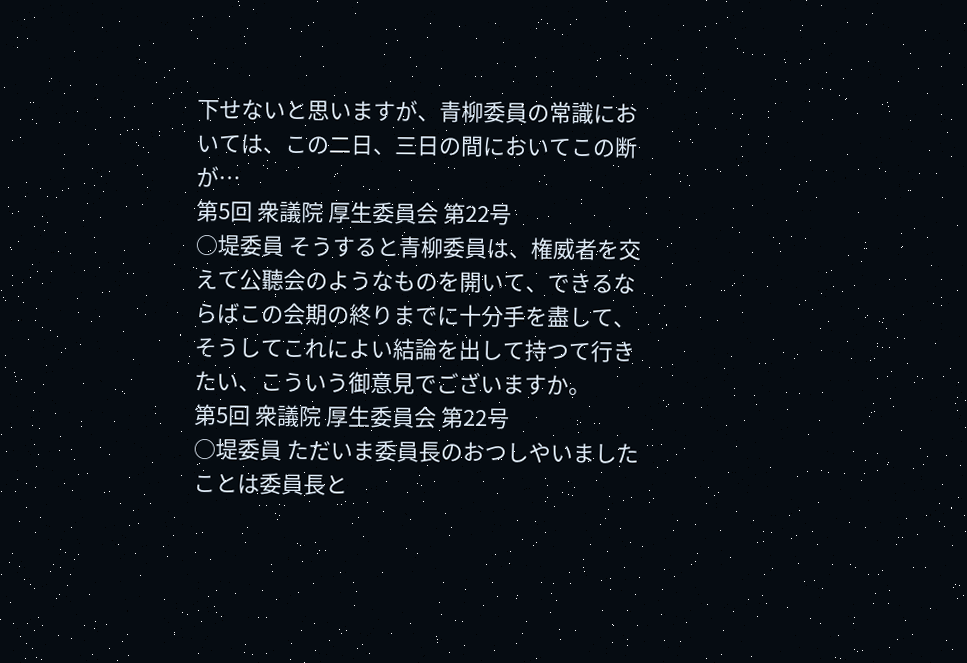下せないと思いますが、青柳委員の常識においては、この二日、三日の間においてこの断が…
第5回 衆議院 厚生委員会 第22号
○堤委員 そうすると青柳委員は、権威者を交えて公聽会のようなものを開いて、できるならばこの会期の終りまでに十分手を盡して、そうしてこれによい結論を出して持つて行きたい、こういう御意見でございますか。
第5回 衆議院 厚生委員会 第22号
○堤委員 ただいま委員長のおつしやいましたことは委員長と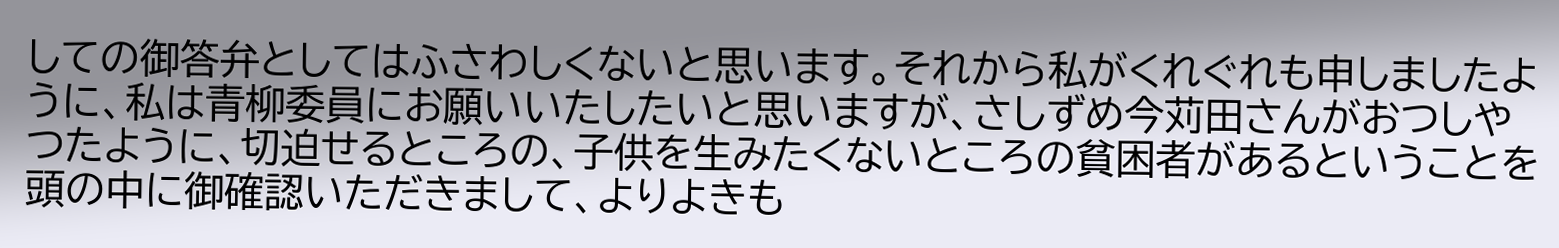しての御答弁としてはふさわしくないと思います。それから私がくれぐれも申しましたように、私は青柳委員にお願いいたしたいと思いますが、さしずめ今苅田さんがおつしやつたように、切迫せるところの、子供を生みたくないところの貧困者があるということを頭の中に御確認いただきまして、よりよきも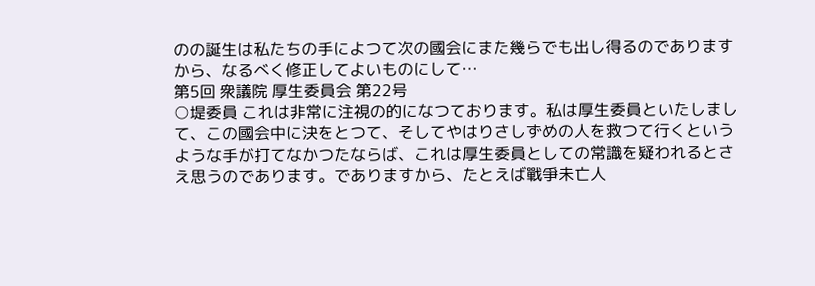のの誕生は私たちの手によつて次の國会にまた幾らでも出し得るのでありますから、なるべく修正してよいものにして…
第5回 衆議院 厚生委員会 第22号
○堤委員 これは非常に注視の的になつております。私は厚生委員といたしまして、この國会中に決をとつて、そしてやはりさしずめの人を救つて行くというような手が打てなかつたならば、これは厚生委員としての常識を疑われるとさえ思うのであります。でありますから、たとえば戰爭未亡人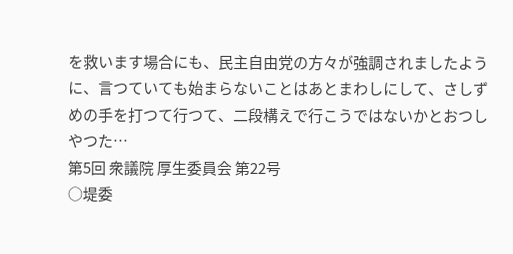を救います場合にも、民主自由党の方々が強調されましたように、言つていても始まらないことはあとまわしにして、さしずめの手を打つて行つて、二段構えで行こうではないかとおつしやつた…
第5回 衆議院 厚生委員会 第22号
○堤委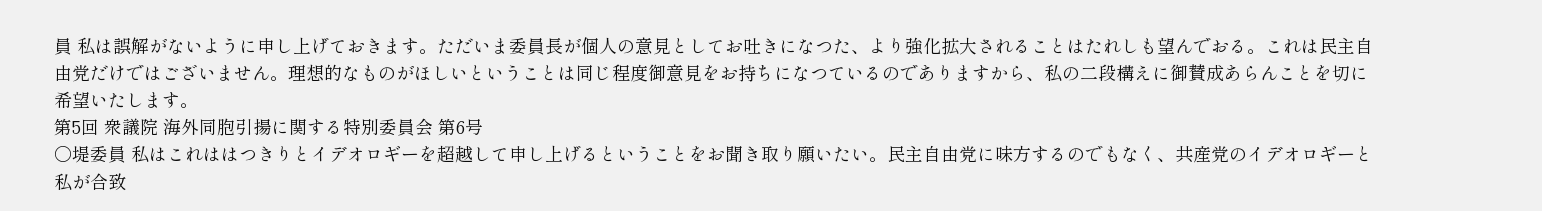員 私は誤解がないように申し上げておきます。ただいま委員長が個人の意見としてお吐きになつた、より強化拡大されることはたれしも望んでおる。これは民主自由党だけではございません。理想的なものがほしいということは同じ程度御意見をお持ちになつているのでありますから、私の二段構えに御賛成あらんことを切に希望いたします。
第5回 衆議院 海外同胞引揚に関する特別委員会 第6号
○堤委員 私はこれははつきりとイデオロギーを超越して申し上げるということをお聞き取り願いたい。民主自由党に味方するのでもなく、共産党のイデオロギーと私が合致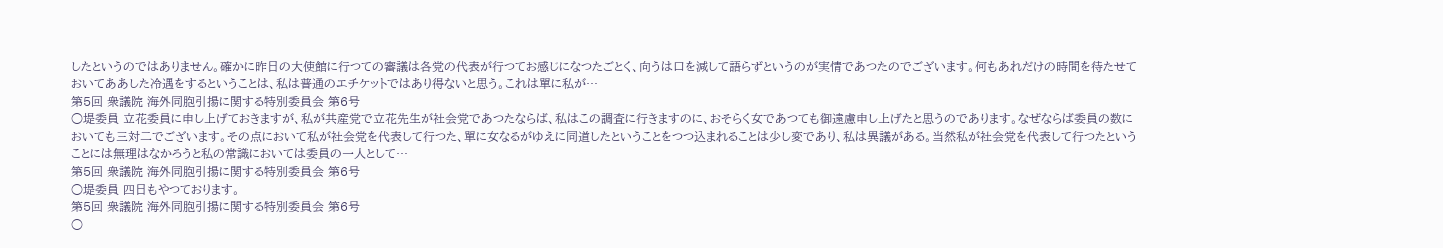したというのではありません。確かに昨日の大使館に行つての審議は各党の代表が行つてお感じになつたごとく、向うは口を減して語らずというのが実情であつたのでございます。何もあれだけの時間を待たせておいてああした冷遇をするということは、私は普通のエチケットではあり得ないと思う。これは單に私が…
第5回 衆議院 海外同胞引揚に関する特別委員会 第6号
○堤委員 立花委員に申し上げておきますが、私が共産党で立花先生が社会党であつたならば、私はこの調査に行きますのに、おそらく女であつても御遠慮申し上げたと思うのであります。なぜならば委員の数においても三対二でございます。その点において私が社会党を代表して行つた、單に女なるがゆえに同道したということをつつ込まれることは少し変であり、私は異議がある。当然私が社会党を代表して行つたということには無理はなかろうと私の常識においては委員の一人として…
第5回 衆議院 海外同胞引揚に関する特別委員会 第6号
○堤委員 四日もやつております。
第5回 衆議院 海外同胞引揚に関する特別委員会 第6号
○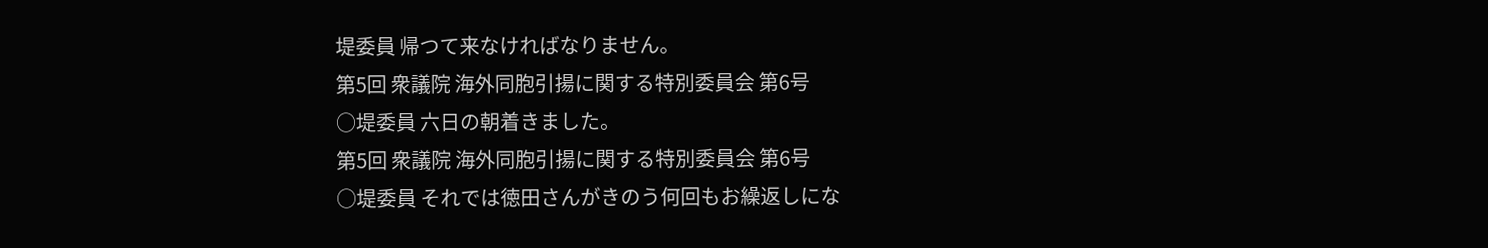堤委員 帰つて来なければなりません。
第5回 衆議院 海外同胞引揚に関する特別委員会 第6号
○堤委員 六日の朝着きました。
第5回 衆議院 海外同胞引揚に関する特別委員会 第6号
○堤委員 それでは徳田さんがきのう何回もお繰返しにな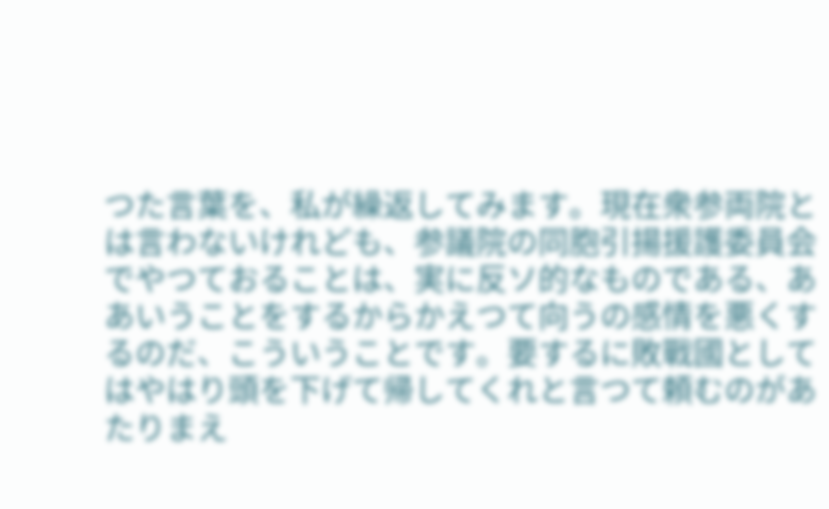つた言葉を、私が繰返してみます。現在衆参両院とは言わないけれども、参議院の同胞引揚援護委員会でやつておることは、実に反ソ的なものである、ああいうことをするからかえつて向うの感情を悪くするのだ、こういうことです。要するに敗戰國としてはやはり頭を下げて帰してくれと言つて頼むのがあたりまえ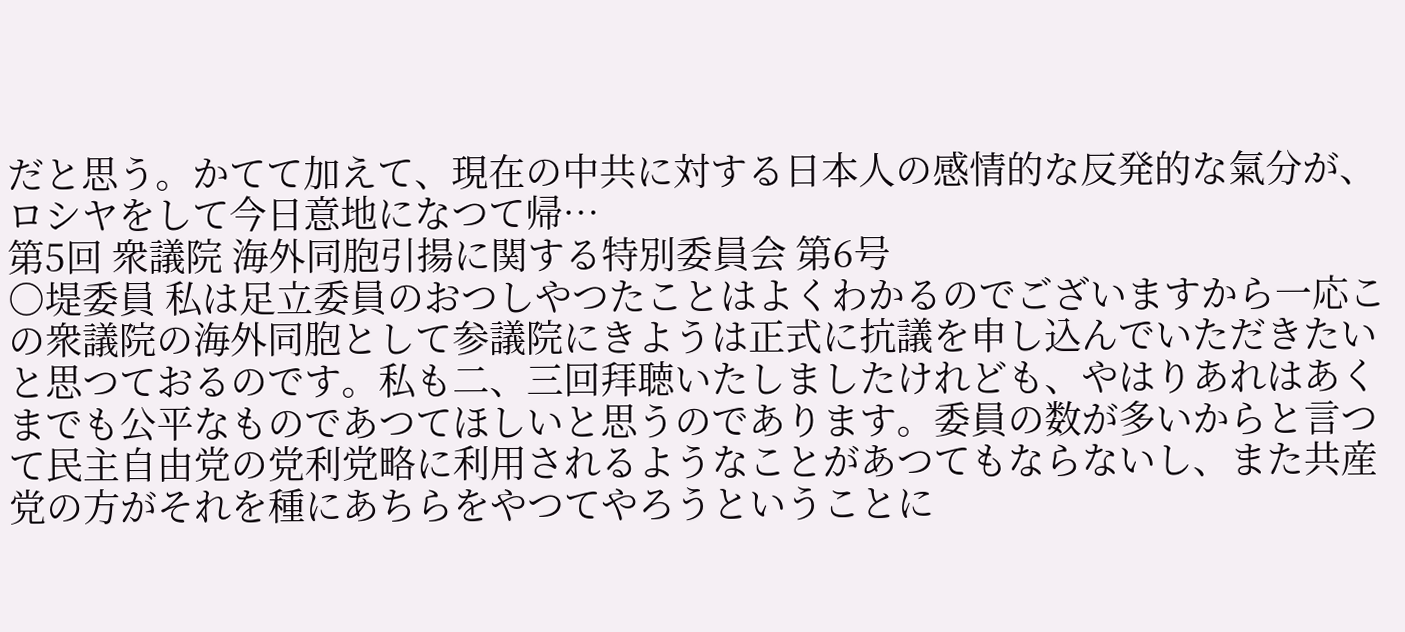だと思う。かてて加えて、現在の中共に対する日本人の感情的な反発的な氣分が、ロシヤをして今日意地になつて帰…
第5回 衆議院 海外同胞引揚に関する特別委員会 第6号
○堤委員 私は足立委員のおつしやつたことはよくわかるのでございますから一応この衆議院の海外同胞として参議院にきようは正式に抗議を申し込んでいただきたいと思つておるのです。私も二、三回拜聴いたしましたけれども、やはりあれはあくまでも公平なものであつてほしいと思うのであります。委員の数が多いからと言つて民主自由党の党利党略に利用されるようなことがあつてもならないし、また共産党の方がそれを種にあちらをやつてやろうということに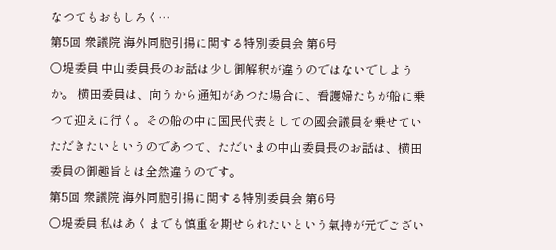なつてもおもしろく…
第5回 衆議院 海外同胞引揚に関する特別委員会 第6号
○堤委員 中山委員長のお話は少し御解釈が違うのではないでしようか。 横田委員は、向うから通知があつた場合に、看護婦たちが船に乗つて迎えに行く。その船の中に国民代表としての國会議員を乗せていただきたいというのであつて、ただいまの中山委員長のお話は、横田委員の御趣旨とは全然違うのです。
第5回 衆議院 海外同胞引揚に関する特別委員会 第6号
○堤委員 私はあくまでも慎重を期せられたいという氣持が元でござい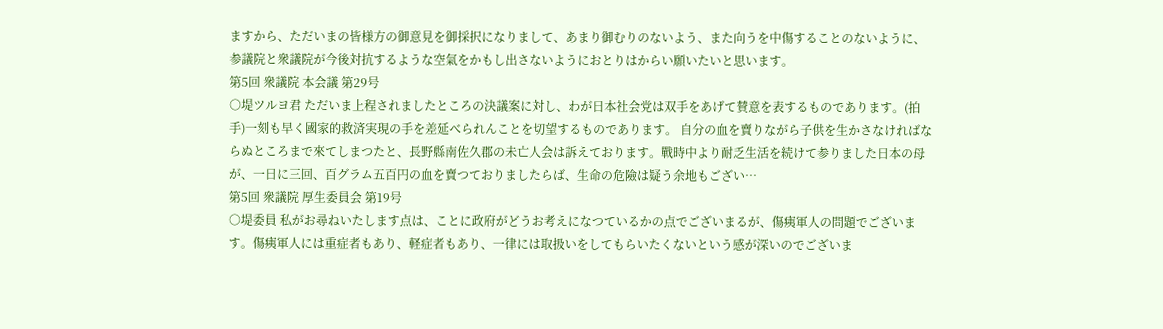ますから、ただいまの皆様方の御意見を御採択になりまして、あまり御むりのないよう、また向うを中傷することのないように、参議院と衆議院が今後対抗するような空氣をかもし出さないようにおとりはからい願いたいと思います。
第5回 衆議院 本会議 第29号
○堤ツルヨ君 ただいま上程されましたところの決議案に対し、わが日本社会党は双手をあげて賛意を表するものであります。(拍手)一刻も早く國家的救済実現の手を差延べられんことを切望するものであります。 自分の血を賣りながら子供を生かさなければならぬところまで來てしまつたと、長野縣南佐久郡の未亡人会は訴えております。戰時中より耐乏生活を続けて参りました日本の母が、一日に三回、百グラム五百円の血を賣つておりましたらば、生命の危險は疑う余地もござい…
第5回 衆議院 厚生委員会 第19号
○堤委員 私がお尋ねいたします点は、ことに政府がどうお考えになつているかの点でございまるが、傷痍軍人の問題でございます。傷痍軍人には重症者もあり、軽症者もあり、一律には取扱いをしてもらいたくないという感が深いのでございま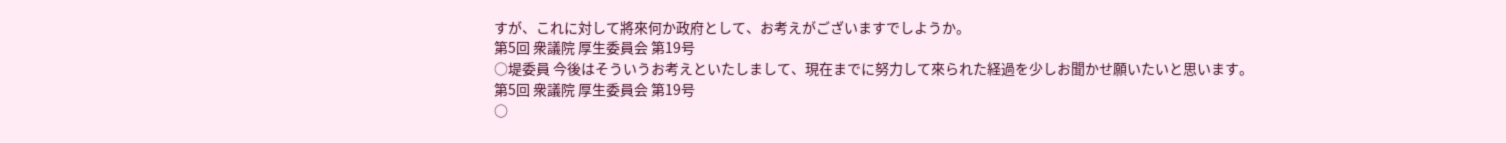すが、これに対して將來何か政府として、お考えがございますでしようか。
第5回 衆議院 厚生委員会 第19号
○堤委員 今後はそういうお考えといたしまして、現在までに努力して來られた経過を少しお聞かせ願いたいと思います。
第5回 衆議院 厚生委員会 第19号
○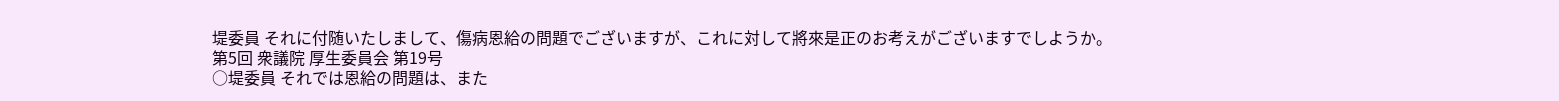堤委員 それに付随いたしまして、傷病恩給の問題でございますが、これに対して將來是正のお考えがございますでしようか。
第5回 衆議院 厚生委員会 第19号
○堤委員 それでは恩給の問題は、また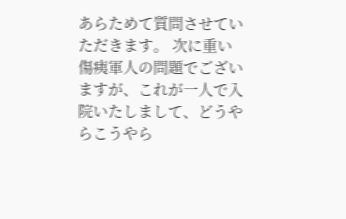あらためて質問させていただきます。 次に重い傷痍軍人の問題でございますが、これが一人で入院いたしまして、どうやらこうやら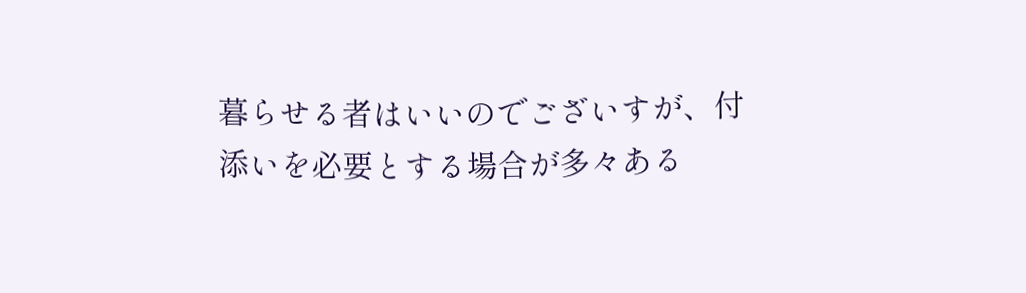暮らせる者はいいのでございすが、付添いを必要とする場合が多々ある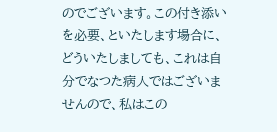のでございます。この付き添いを必要、といたします場合に、どういたしましても、これは自分でなつた病人ではございませんので、私はこの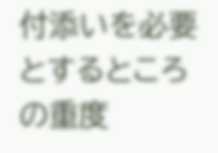付添いを必要とするところの重度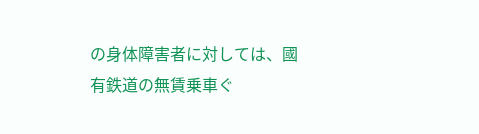の身体障害者に対しては、國有鉄道の無賃乗車ぐ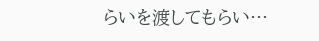らいを渡してもらい…